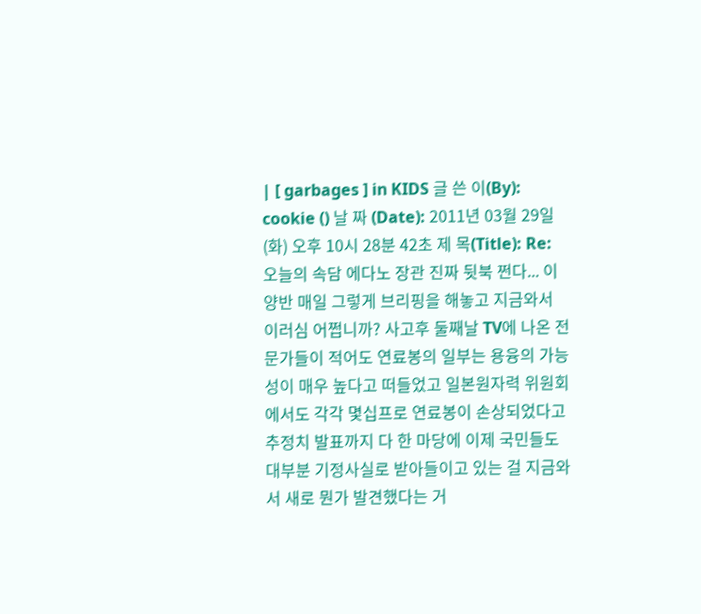| [ garbages ] in KIDS 글 쓴 이(By): cookie () 날 짜 (Date): 2011년 03월 29일 (화) 오후 10시 28분 42초 제 목(Title): Re: 오늘의 속담 에다노 장관 진짜 뒷북 쩐다... 이 양반 매일 그렇게 브리핑을 해놓고 지금와서 이러심 어쩝니까? 사고후 둘째날 TV에 나온 전문가들이 적어도 연료봉의 일부는 용융의 가능성이 매우 높다고 떠들었고 일본원자력 위원회에서도 각각 몇십프로 연료봉이 손상되었다고 추정치 발표까지 다 한 마당에 이제 국민들도 대부분 기정사실로 받아들이고 있는 걸 지금와서 새로 뭔가 발견했다는 거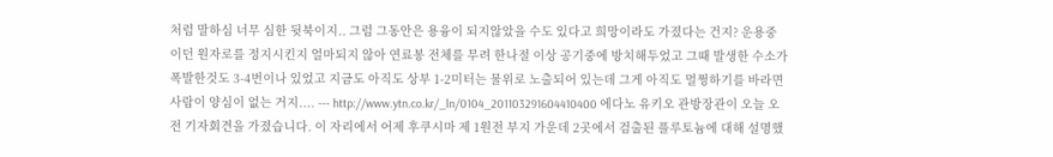처럼 말하심 너무 심한 뒷북이지.. 그럼 그동안은 용융이 되지않았을 수도 있다고 희망이라도 가졌다는 건지? 운용중이던 원자로를 정지시킨지 얼마되지 않아 연료봉 전체를 무려 한나절 이상 공기중에 방치해두었고 그때 발생한 수소가 폭발한것도 3-4번이나 있었고 지금도 아직도 상부 1-2미터는 물위로 노출되어 있는데 그게 아직도 멀쩡하기를 바라면 사람이 양심이 없는 거지.... --- http://www.ytn.co.kr/_ln/0104_201103291604410400 에다노 유키오 관방장관이 오늘 오전 기자회견을 가졌습니다. 이 자리에서 어제 후쿠시마 제 1원전 부지 가운데 2곳에서 검출된 플루토늄에 대해 설명했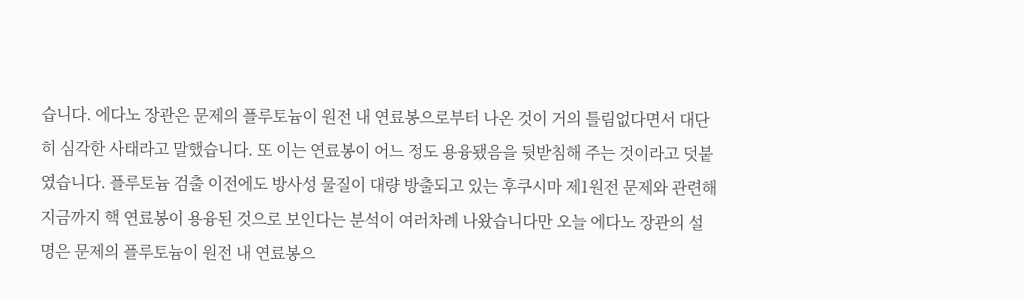습니다. 에다노 장관은 문제의 플루토늄이 원전 내 연료봉으로부터 나온 것이 거의 틀림없다면서 대단히 심각한 사태라고 말했습니다. 또 이는 연료봉이 어느 정도 용융됐음을 뒷받침해 주는 것이라고 덧붙였습니다. 플루토늄 검출 이전에도 방사성 물질이 대량 방출되고 있는 후쿠시마 제1원전 문제와 관련해 지금까지 핵 연료봉이 용융된 것으로 보인다는 분석이 여러차례 나왔습니다만 오늘 에다노 장관의 설명은 문제의 플루토늄이 원전 내 연료봉으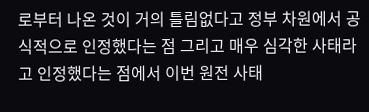로부터 나온 것이 거의 틀림없다고 정부 차원에서 공식적으로 인정했다는 점 그리고 매우 심각한 사태라고 인정했다는 점에서 이번 원전 사태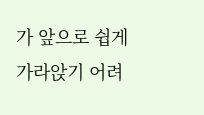가 앞으로 쉽게 가라앉기 어려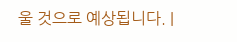울 것으로 예상됩니다. |